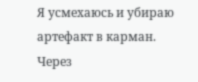Я усмехаюсь и убираю артефакт в карман.
Через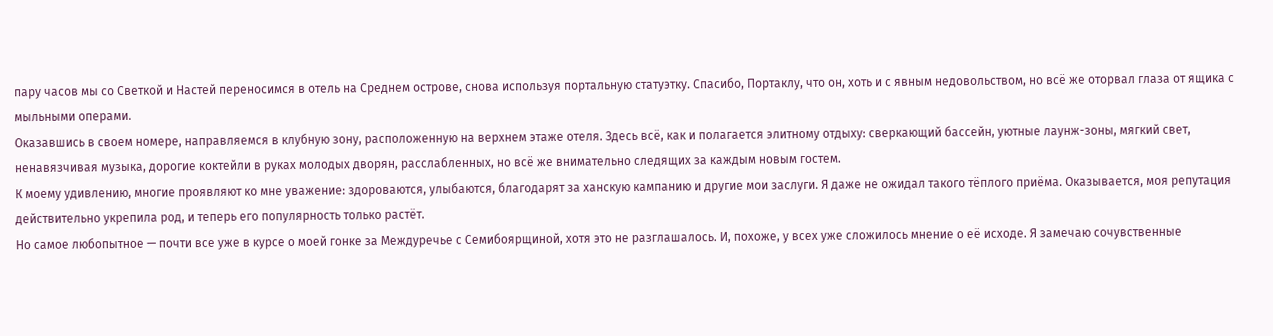пару часов мы со Светкой и Настей переносимся в отель на Среднем острове, снова используя портальную статуэтку. Спасибо, Портаклу, что он, хоть и с явным недовольством, но всё же оторвал глаза от ящика с мыльными операми.
Оказавшись в своем номере, направляемся в клубную зону, расположенную на верхнем этаже отеля. Здесь всё, как и полагается элитному отдыху: сверкающий бассейн, уютные лаунж-зоны, мягкий свет, ненавязчивая музыка, дорогие коктейли в руках молодых дворян, расслабленных, но всё же внимательно следящих за каждым новым гостем.
К моему удивлению, многие проявляют ко мне уважение: здороваются, улыбаются, благодарят за ханскую кампанию и другие мои заслуги. Я даже не ожидал такого тёплого приёма. Оказывается, моя репутация действительно укрепила род, и теперь его популярность только растёт.
Но самое любопытное — почти все уже в курсе о моей гонке за Междуречье с Семибоярщиной, хотя это не разглашалось. И, похоже, у всех уже сложилось мнение о её исходе. Я замечаю сочувственные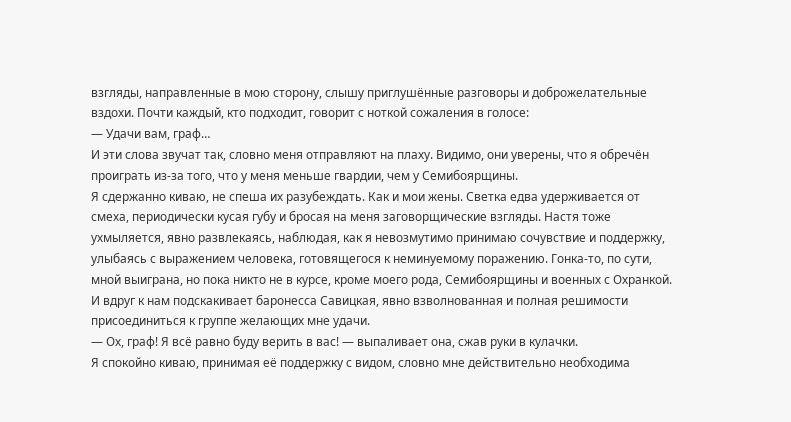взгляды, направленные в мою сторону, слышу приглушённые разговоры и доброжелательные вздохи. Почти каждый, кто подходит, говорит с ноткой сожаления в голосе:
— Удачи вам, граф…
И эти слова звучат так, словно меня отправляют на плаху. Видимо, они уверены, что я обречён проиграть из-за того, что у меня меньше гвардии, чем у Семибоярщины.
Я сдержанно киваю, не спеша их разубеждать. Как и мои жены. Светка едва удерживается от смеха, периодически кусая губу и бросая на меня заговорщические взгляды. Настя тоже ухмыляется, явно развлекаясь, наблюдая, как я невозмутимо принимаю сочувствие и поддержку, улыбаясь с выражением человека, готовящегося к неминуемому поражению. Гонка-то, по сути, мной выиграна, но пока никто не в курсе, кроме моего рода, Семибоярщины и военных с Охранкой.
И вдруг к нам подскакивает баронесса Савицкая, явно взволнованная и полная решимости присоединиться к группе желающих мне удачи.
— Ох, граф! Я всё равно буду верить в вас! — выпаливает она, сжав руки в кулачки.
Я спокойно киваю, принимая её поддержку с видом, словно мне действительно необходима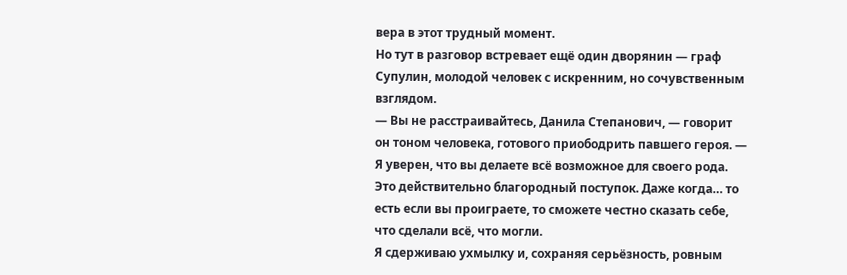вера в этот трудный момент.
Но тут в разговор встревает ещё один дворянин — граф Супулин, молодой человек с искренним, но сочувственным взглядом.
— Вы не расстраивайтесь, Данила Степанович, — говорит он тоном человека, готового приободрить павшего героя. — Я уверен, что вы делаете всё возможное для своего рода. Это действительно благородный поступок. Даже когда… то есть если вы проиграете, то сможете честно сказать себе, что сделали всё, что могли.
Я сдерживаю ухмылку и, сохраняя серьёзность, ровным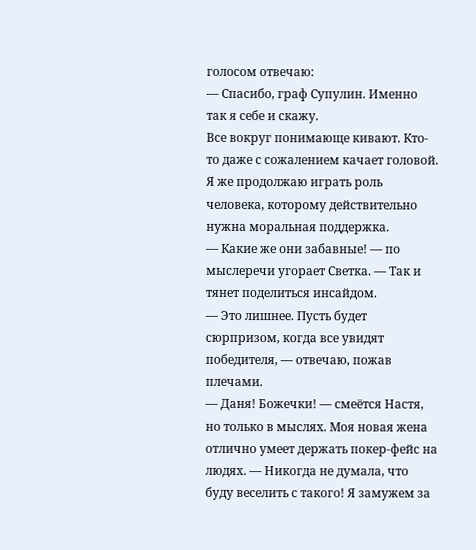голосом отвечаю:
— Спасибо, граф Супулин. Именно так я себе и скажу.
Все вокруг понимающе кивают. Кто-то даже с сожалением качает головой.
Я же продолжаю играть роль человека, которому действительно нужна моральная поддержка.
— Какие же они забавные! — по мыслеречи угорает Светка. — Так и тянет поделиться инсайдом.
— Это лишнее. Пусть будет сюрпризом, когда все увидят победителя, — отвечаю, пожав плечами.
— Даня! Божечки! — смеётся Настя, но только в мыслях. Моя новая жена отлично умеет держать покер-фейс на людях. — Никогда не думала, что буду веселить с такого! Я замужем за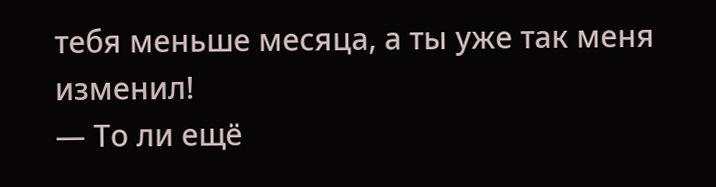тебя меньше месяца, а ты уже так меня изменил!
— То ли ещё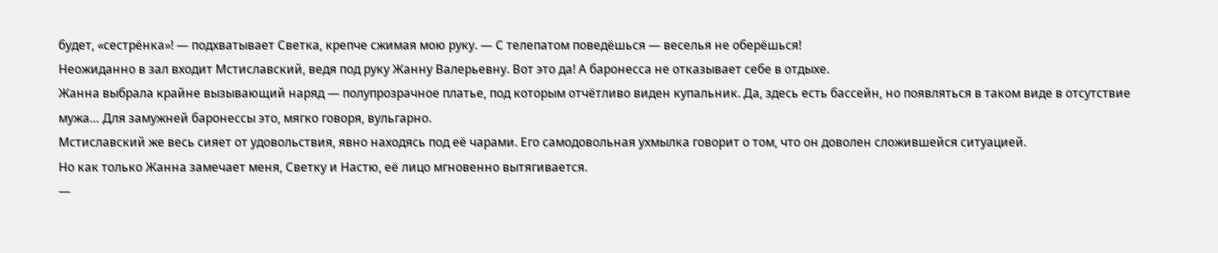будет, «сестрёнка»! — подхватывает Светка, крепче сжимая мою руку. — С телепатом поведёшься — веселья не оберёшься!
Неожиданно в зал входит Мстиславский, ведя под руку Жанну Валерьевну. Вот это да! А баронесса не отказывает себе в отдыхе.
Жанна выбрала крайне вызывающий наряд — полупрозрачное платье, под которым отчётливо виден купальник. Да, здесь есть бассейн, но появляться в таком виде в отсутствие мужа… Для замужней баронессы это, мягко говоря, вульгарно.
Мстиславский же весь сияет от удовольствия, явно находясь под её чарами. Его самодовольная ухмылка говорит о том, что он доволен сложившейся ситуацией.
Но как только Жанна замечает меня, Светку и Настю, её лицо мгновенно вытягивается.
—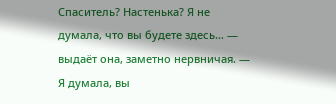Спаситель? Настенька? Я не думала, что вы будете здесь… — выдаёт она, заметно нервничая. — Я думала, вы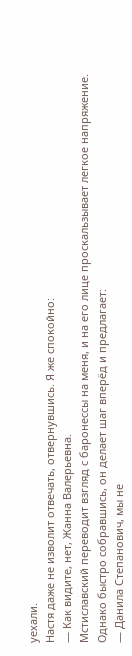уехали.
Настя даже не изволит отвечать, отвернувшись. Я же спокойно:
— Как видите, нет, Жанна Валерьевна.
Мстиславский переводит взгляд с баронессы на меня, и на его лице проскальзывает легкое напряжение. Однако быстро собравшись, он делает шаг вперёд и предлагает:
— Данила Степанович, мы не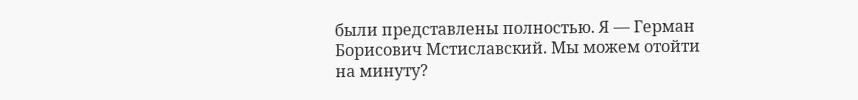были представлены полностью. Я — Герман Борисович Мстиславский. Мы можем отойти на минуту?